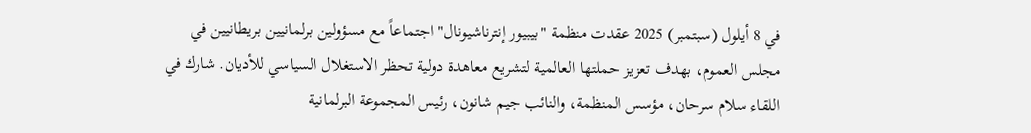في 8 أيلول (سبتمبر) 2025 عقدت منظمة "بيبيور إنترناشيونال" اجتماعاً مع مسؤولين برلمانيين بريطانيين في مجلس العموم، بهدف تعزيز حملتها العالمية لتشريع معاهدة دولية تحظر الاستغلال السياسي للأديان. شارك في اللقاء سلام سرحان، مؤسس المنظمة، والنائب جيم شانون، رئيس المجموعة البرلمانية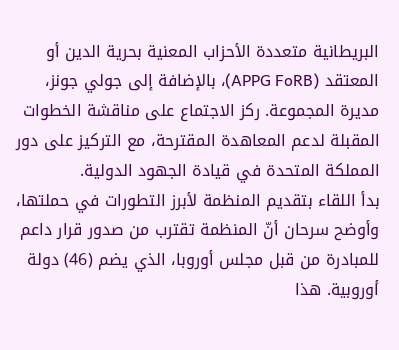البريطانية متعددة الأحزاب المعنية بحرية الدين أو المعتقد (APPG FoRB)، بالإضافة إلى جولي جونز، مديرة المجموعة. ركز الاجتماع على مناقشة الخطوات المقبلة لدعم المعاهدة المقترحة، مع التركيز على دور المملكة المتحدة في قيادة الجهود الدولية.
بدأ اللقاء بتقديم المنظمة لأبرز التطورات في حملتها، وأوضح سرحان أنّ المنظمة تقترب من صدور قرار داعم للمبادرة من قبل مجلس أوروبا، الذي يضم (46) دولة أوروبية. هذا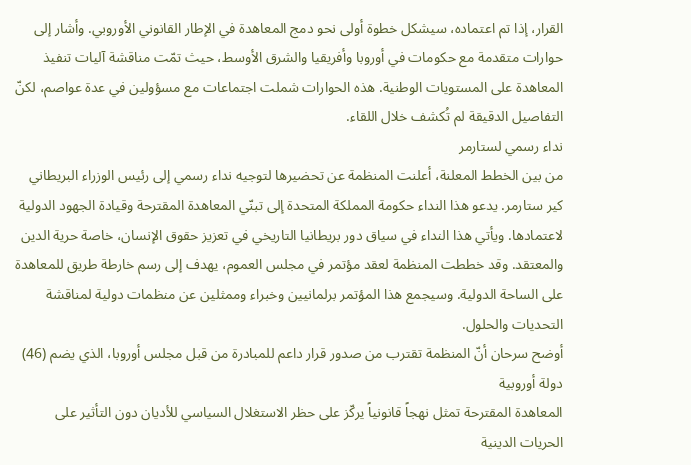القرار، إذا تم اعتماده، سيشكل خطوة أولى نحو دمج المعاهدة في الإطار القانوني الأوروبي. وأشار إلى حوارات متقدمة مع حكومات في أوروبا وأفريقيا والشرق الأوسط، حيث تمّت مناقشة آليات تنفيذ المعاهدة على المستويات الوطنية. هذه الحوارات شملت اجتماعات مع مسؤولين في عدة عواصم، لكنّ التفاصيل الدقيقة لم تُكشف خلال اللقاء.
نداء رسمي لستارمر
من بين الخطط المعلنة، أعلنت المنظمة عن تحضيرها لتوجيه نداء رسمي إلى رئيس الوزراء البريطاني كير ستارمر. يدعو هذا النداء حكومة المملكة المتحدة إلى تبنّي المعاهدة المقترحة وقيادة الجهود الدولية لاعتمادها. ويأتي هذا النداء في سياق دور بريطانيا التاريخي في تعزيز حقوق الإنسان، خاصة حرية الدين والمعتقد. وقد خططت المنظمة لعقد مؤتمر في مجلس العموم، يهدف إلى رسم خارطة طريق للمعاهدة على الساحة الدولية. وسيجمع هذا المؤتمر برلمانيين وخبراء وممثلين عن منظمات دولية لمناقشة التحديات والحلول.
أوضح سرحان أنّ المنظمة تقترب من صدور قرار داعم للمبادرة من قبل مجلس أوروبا، الذي يضم (46) دولة أوروبية
المعاهدة المقترحة تمثل نهجاً قانونياً يركّز على حظر الاستغلال السياسي للأديان دون التأثير على الحريات الدينية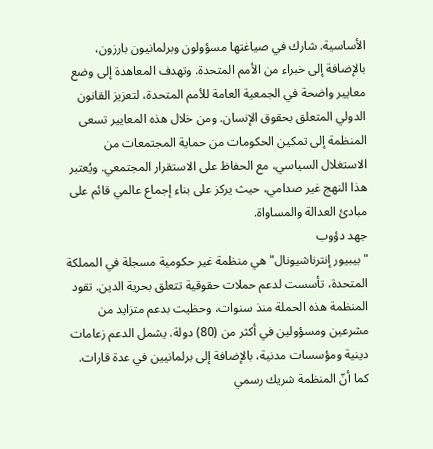الأساسية. شارك في صياغتها مسؤولون وبرلمانيون بارزون، بالإضافة إلى خبراء من الأمم المتحدة. وتهدف المعاهدة إلى وضع معايير واضحة في الجمعية العامة للأمم المتحدة، لتعزيز القانون الدولي المتعلق بحقوق الإنسان. ومن خلال هذه المعايير تسعى المنظمة إلى تمكين الحكومات من حماية المجتمعات من الاستغلال السياسي، مع الحفاظ على الاستقرار المجتمعي. ويُعتبر هذا النهج غير صدامي، حيث يركز على بناء إجماع عالمي قائم على مبادئ العدالة والمساواة.
جهد دؤوب
"بيبيور إنترناشيونال" هي منظمة غير حكومية مسجلة في المملكة المتحدة، تأسست لدعم حملات حقوقية تتعلق بحرية الدين. تقود المنظمة هذه الحملة منذ سنوات، وحظيت بدعم متزايد من مشرعين ومسؤولين في أكثر من (80) دولة. يشمل الدعم زعامات دينية ومؤسسات مدنية، بالإضافة إلى برلمانيين في عدة قارات. كما أنّ المنظمة شريك رسمي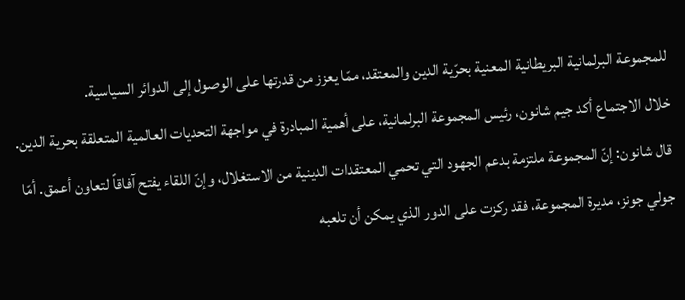للمجموعة البرلمانية البريطانية المعنية بحرّية الدين والمعتقد، ممّا يعزز من قدرتها على الوصول إلى الدوائر السياسية.
خلال الاجتماع أكد جيم شانون، رئيس المجموعة البرلمانية، على أهمية المبادرة في مواجهة التحديات العالمية المتعلقة بحرية الدين. قال شانون: إنّ المجموعة ملتزمة بدعم الجهود التي تحمي المعتقدات الدينية من الاستغلال، وإنّ اللقاء يفتح آفاقاً لتعاون أعمق. أمّا جولي جونز، مديرة المجموعة، فقد ركزت على الدور الذي يمكن أن تلعبه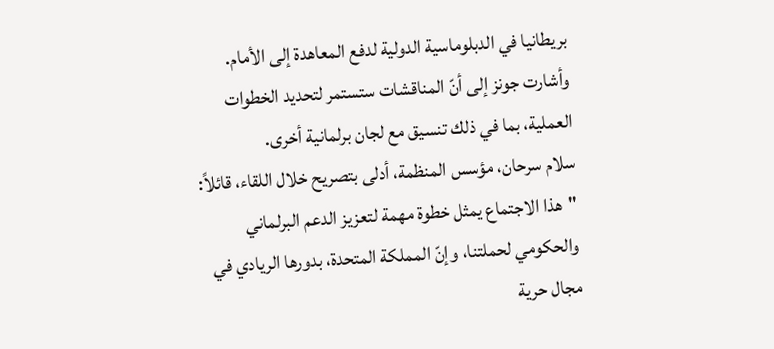بريطانيا في الدبلوماسية الدولية لدفع المعاهدة إلى الأمام. وأشارت جونز إلى أنّ المناقشات ستستمر لتحديد الخطوات العملية، بما في ذلك تنسيق مع لجان برلمانية أخرى.
سلام سرحان، مؤسس المنظمة، أدلى بتصريح خلال اللقاء، قائلاً: "هذا الاجتماع يمثل خطوة مهمة لتعزيز الدعم البرلماني والحكومي لحملتنا، وإنّ المملكة المتحدة، بدورها الريادي في مجال حرية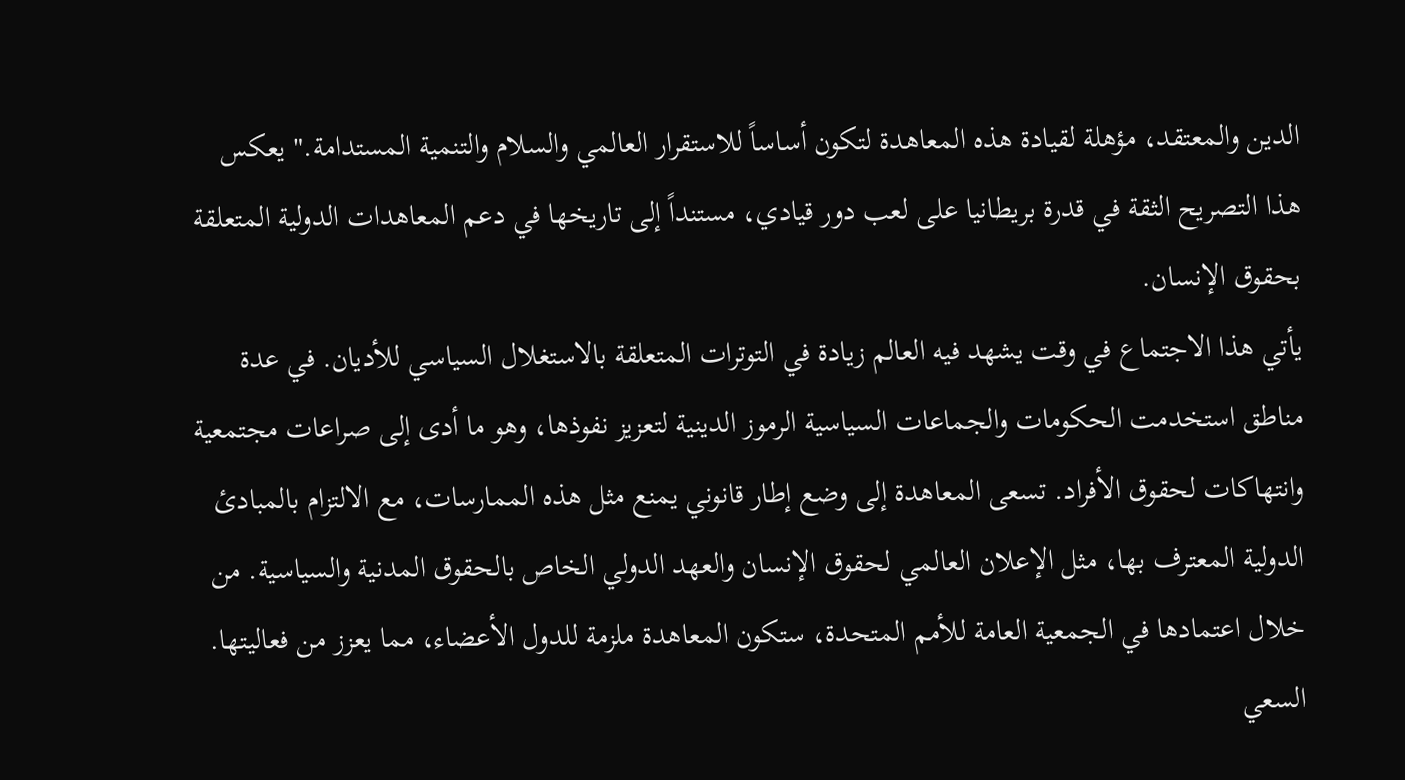الدين والمعتقد، مؤهلة لقيادة هذه المعاهدة لتكون أساساً للاستقرار العالمي والسلام والتنمية المستدامة." يعكس هذا التصريح الثقة في قدرة بريطانيا على لعب دور قيادي، مستنداً إلى تاريخها في دعم المعاهدات الدولية المتعلقة بحقوق الإنسان.
يأتي هذا الاجتماع في وقت يشهد فيه العالم زيادة في التوترات المتعلقة بالاستغلال السياسي للأديان. في عدة مناطق استخدمت الحكومات والجماعات السياسية الرموز الدينية لتعزيز نفوذها، وهو ما أدى إلى صراعات مجتمعية وانتهاكات لحقوق الأفراد. تسعى المعاهدة إلى وضع إطار قانوني يمنع مثل هذه الممارسات، مع الالتزام بالمبادئ الدولية المعترف بها، مثل الإعلان العالمي لحقوق الإنسان والعهد الدولي الخاص بالحقوق المدنية والسياسية. من خلال اعتمادها في الجمعية العامة للأمم المتحدة، ستكون المعاهدة ملزمة للدول الأعضاء، مما يعزز من فعاليتها.
السعي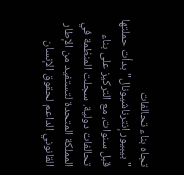تجاه بناء تحالفات
"بيبيور إنترناشيونال" بدأت حملتها قبل سنوات، مع التركيز على بناء تحالفات دولية. سجلت المنظمة في المملكة المتحدة لتستفيد من الإطار القانوني الداعم لحقوق الإنسان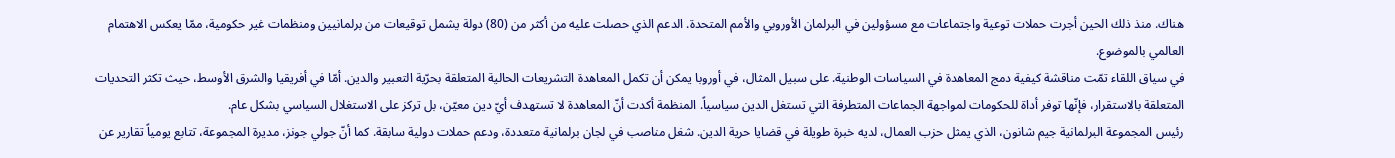هناك. منذ ذلك الحين أجرت حملات توعية واجتماعات مع مسؤولين في البرلمان الأوروبي والأمم المتحدة. الدعم الذي حصلت عليه من أكثر من (80) دولة يشمل توقيعات من برلمانيين ومنظمات غير حكومية، ممّا يعكس الاهتمام العالمي بالموضوع.
في سياق اللقاء تمّت مناقشة كيفية دمج المعاهدة في السياسات الوطنية. على سبيل المثال، في أوروبا يمكن أن تكمل المعاهدة التشريعات الحالية المتعلقة بحرّية التعبير والدين. أمّا في أفريقيا والشرق الأوسط، حيث تكثر التحديات المتعلقة بالاستقرار، فإنّها توفر أداة للحكومات لمواجهة الجماعات المتطرفة التي تستغل الدين سياسياً. المنظمة أكدت أنّ المعاهدة لا تستهدف أيّ دين معيّن، بل تركز على الاستغلال السياسي بشكل عام.
رئيس المجموعة البرلمانية جيم شانون، الذي يمثل حزب العمال، لديه خبرة طويلة في قضايا حرية الدين. شغل مناصب في لجان برلمانية متعددة، ودعم حملات دولية سابقة. كما أنّ جولي جونز، مديرة المجموعة، تتابع يومياً تقارير عن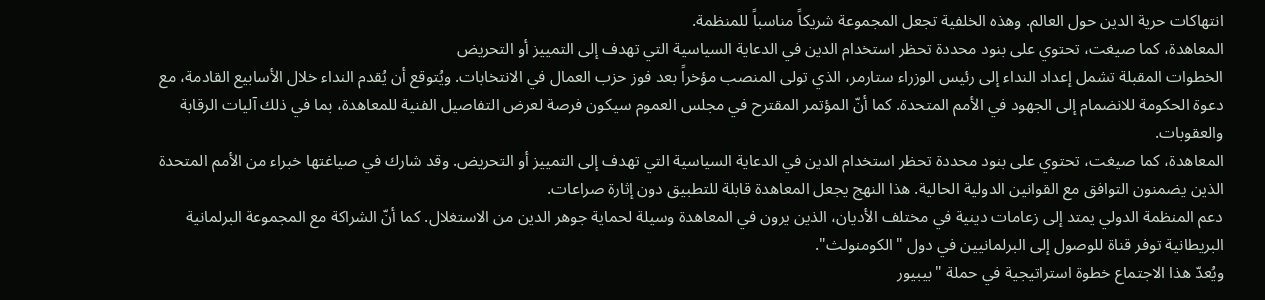انتهاكات حرية الدين حول العالم. وهذه الخلفية تجعل المجموعة شريكاً مناسباً للمنظمة.
المعاهدة، كما صيغت، تحتوي على بنود محددة تحظر استخدام الدين في الدعاية السياسية التي تهدف إلى التمييز أو التحريض
الخطوات المقبلة تشمل إعداد النداء إلى رئيس الوزراء ستارمر، الذي تولى المنصب مؤخراً بعد فوز حزب العمال في الانتخابات. ويُتوقع أن يُقدم النداء خلال الأسابيع القادمة، مع دعوة الحكومة للانضمام إلى الجهود في الأمم المتحدة. كما أنّ المؤتمر المقترح في مجلس العموم سيكون فرصة لعرض التفاصيل الفنية للمعاهدة، بما في ذلك آليات الرقابة والعقوبات.
المعاهدة، كما صيغت، تحتوي على بنود محددة تحظر استخدام الدين في الدعاية السياسية التي تهدف إلى التمييز أو التحريض. وقد شارك في صياغتها خبراء من الأمم المتحدة الذين يضمنون التوافق مع القوانين الدولية الحالية. هذا النهج يجعل المعاهدة قابلة للتطبيق دون إثارة صراعات.
دعم المنظمة الدولي يمتد إلى زعامات دينية في مختلف الأديان، الذين يرون في المعاهدة وسيلة لحماية جوهر الدين من الاستغلال. كما أنّ الشراكة مع المجموعة البرلمانية البريطانية توفر قناة للوصول إلى البرلمانيين في دول "الكومنولث".
ويُعدّ هذا الاجتماع خطوة استراتيجية في حملة "بيبيور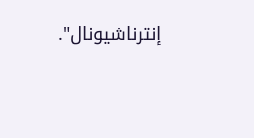إنترناشيونال".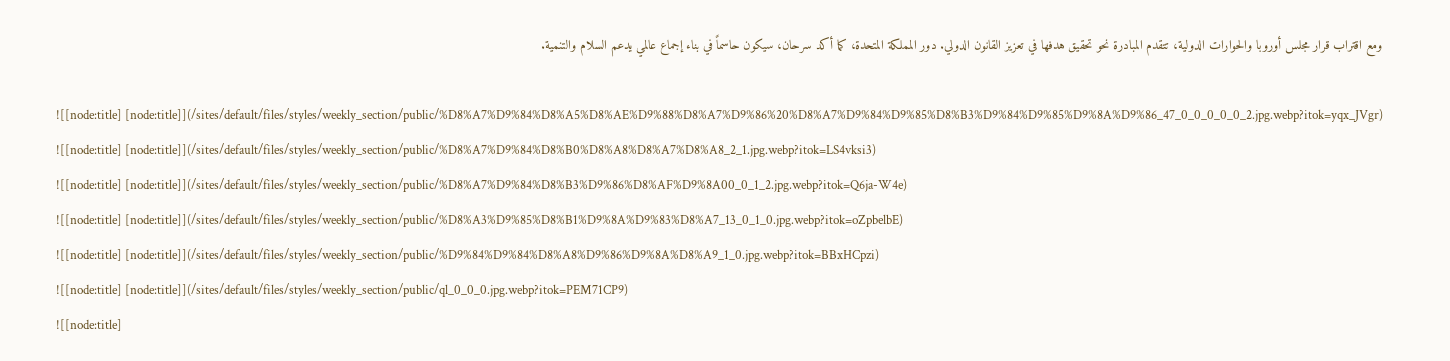ومع اقتراب قرار مجلس أوروبا والحوارات الدولية، تتقدم المبادرة نحو تحقيق هدفها في تعزيز القانون الدولي. دور المملكة المتحدة، كما أكد سرحان، سيكون حاسماً في بناء إجماع عالمي يدعم السلام والتنمية.

![[node:title] [node:title]](/sites/default/files/styles/weekly_section/public/%D8%A7%D9%84%D8%A5%D8%AE%D9%88%D8%A7%D9%86%20%D8%A7%D9%84%D9%85%D8%B3%D9%84%D9%85%D9%8A%D9%86_47_0_0_0_0_0_2.jpg.webp?itok=yqx_JVgr)
![[node:title] [node:title]](/sites/default/files/styles/weekly_section/public/%D8%A7%D9%84%D8%B0%D8%A8%D8%A7%D8%A8_2_1.jpg.webp?itok=LS4vksi3)
![[node:title] [node:title]](/sites/default/files/styles/weekly_section/public/%D8%A7%D9%84%D8%B3%D9%86%D8%AF%D9%8A00_0_1_2.jpg.webp?itok=Q6ja-W4e)
![[node:title] [node:title]](/sites/default/files/styles/weekly_section/public/%D8%A3%D9%85%D8%B1%D9%8A%D9%83%D8%A7_13_0_1_0.jpg.webp?itok=oZpbelbE)
![[node:title] [node:title]](/sites/default/files/styles/weekly_section/public/%D9%84%D9%84%D8%A8%D9%86%D9%8A%D8%A9_1_0.jpg.webp?itok=BBxHCpzi)
![[node:title] [node:title]](/sites/default/files/styles/weekly_section/public/ql_0_0_0.jpg.webp?itok=PEM71CP9)
![[node:title]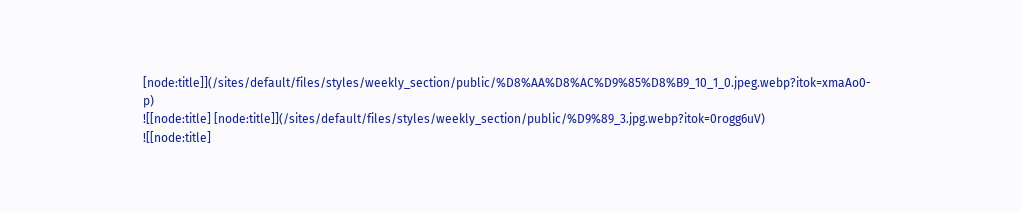[node:title]](/sites/default/files/styles/weekly_section/public/%D8%AA%D8%AC%D9%85%D8%B9_10_1_0.jpeg.webp?itok=xmaAo0-p)
![[node:title] [node:title]](/sites/default/files/styles/weekly_section/public/%D9%89_3.jpg.webp?itok=0rogg6uV)
![[node:title]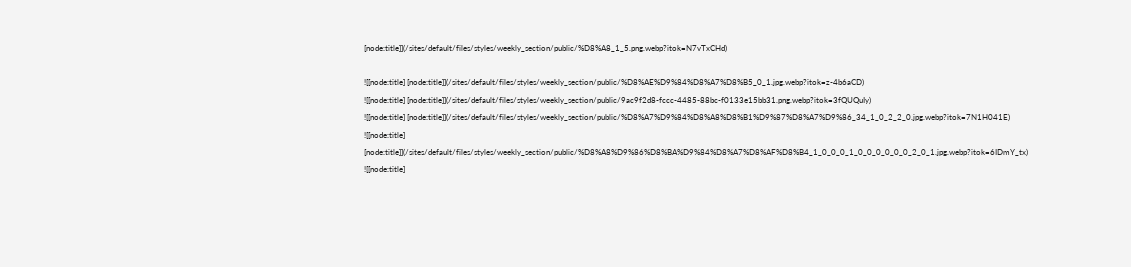[node:title]](/sites/default/files/styles/weekly_section/public/%D8%A8_1_5.png.webp?itok=N7vTxCHd)

![[node:title] [node:title]](/sites/default/files/styles/weekly_section/public/%D8%AE%D9%84%D8%A7%D8%B5_0_1.jpg.webp?itok=z-4b6aCD)
![[node:title] [node:title]](/sites/default/files/styles/weekly_section/public/9ac9f2d8-fccc-4485-88bc-f0133e15bb31.png.webp?itok=3fQUQuIy)
![[node:title] [node:title]](/sites/default/files/styles/weekly_section/public/%D8%A7%D9%84%D8%A8%D8%B1%D9%87%D8%A7%D9%86_34_1_0_2_2_0.jpg.webp?itok=7N1H041E)
![[node:title] [node:title]](/sites/default/files/styles/weekly_section/public/%D8%A8%D9%86%D8%BA%D9%84%D8%A7%D8%AF%D8%B4_1_0_0_0_1_0_0_0_0_0_0_2_0_1.jpg.webp?itok=6IDmY_tx)
![[node:title]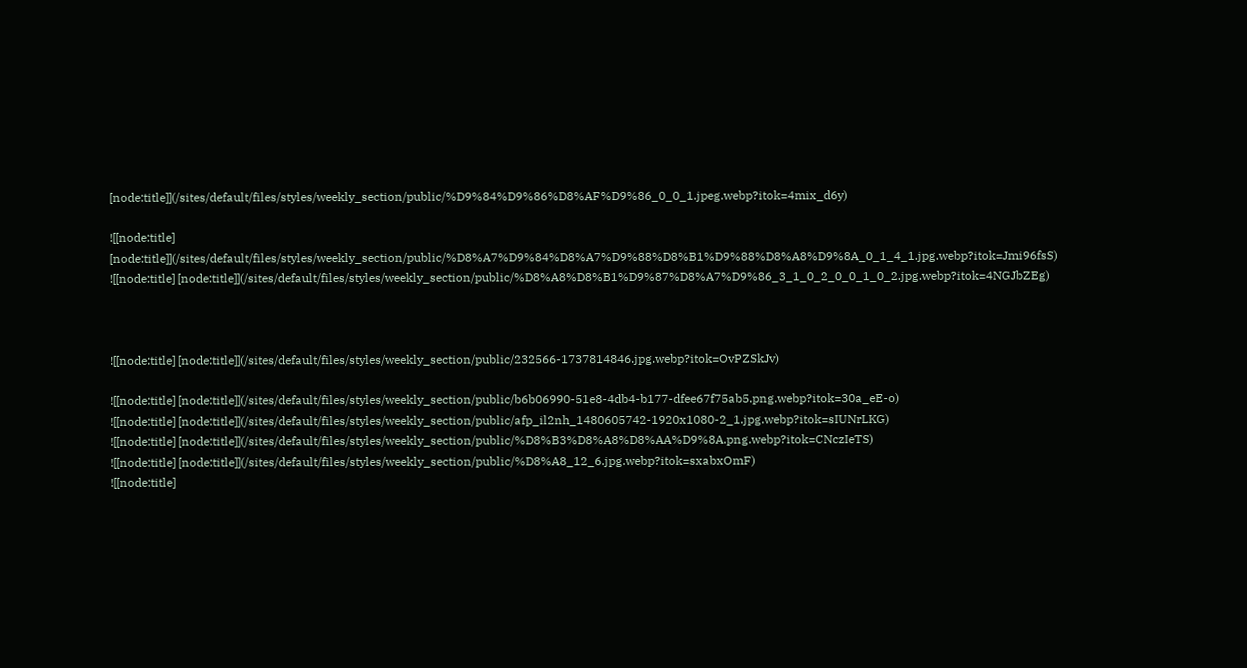[node:title]](/sites/default/files/styles/weekly_section/public/%D9%84%D9%86%D8%AF%D9%86_0_0_1.jpeg.webp?itok=4mix_d6y)

![[node:title] [node:title]](/sites/default/files/styles/weekly_section/public/%D8%A7%D9%84%D8%A7%D9%88%D8%B1%D9%88%D8%A8%D9%8A_0_1_4_1.jpg.webp?itok=Jmi96fsS)
![[node:title] [node:title]](/sites/default/files/styles/weekly_section/public/%D8%A8%D8%B1%D9%87%D8%A7%D9%86_3_1_0_2_0_0_1_0_2.jpg.webp?itok=4NGJbZEg)



![[node:title] [node:title]](/sites/default/files/styles/weekly_section/public/232566-1737814846.jpg.webp?itok=OvPZSkJv)

![[node:title] [node:title]](/sites/default/files/styles/weekly_section/public/b6b06990-51e8-4db4-b177-dfee67f75ab5.png.webp?itok=30a_eE-o)
![[node:title] [node:title]](/sites/default/files/styles/weekly_section/public/afp_il2nh_1480605742-1920x1080-2_1.jpg.webp?itok=sIUNrLKG)
![[node:title] [node:title]](/sites/default/files/styles/weekly_section/public/%D8%B3%D8%A8%D8%AA%D9%8A.png.webp?itok=CNczIeTS)
![[node:title] [node:title]](/sites/default/files/styles/weekly_section/public/%D8%A8_12_6.jpg.webp?itok=sxabxOmF)
![[node:title]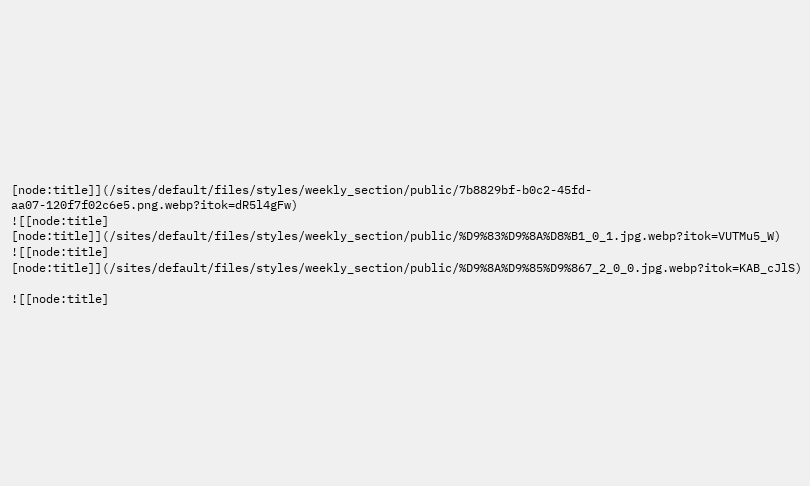[node:title]](/sites/default/files/styles/weekly_section/public/7b8829bf-b0c2-45fd-aa07-120f7f02c6e5.png.webp?itok=dR5l4gFw)
![[node:title] [node:title]](/sites/default/files/styles/weekly_section/public/%D9%83%D9%8A%D8%B1_0_1.jpg.webp?itok=VUTMu5_W)
![[node:title] [node:title]](/sites/default/files/styles/weekly_section/public/%D9%8A%D9%85%D9%867_2_0_0.jpg.webp?itok=KAB_cJlS)

![[node:title]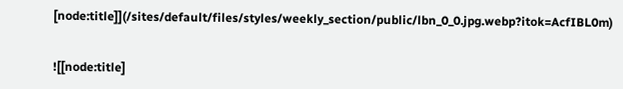[node:title]](/sites/default/files/styles/weekly_section/public/lbn_0_0.jpg.webp?itok=AcfIBL0m)


![[node:title]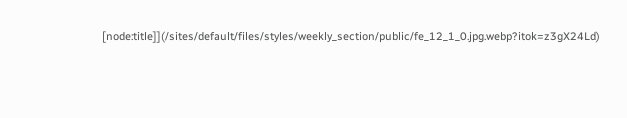[node:title]](/sites/default/files/styles/weekly_section/public/fe_12_1_0.jpg.webp?itok=z3gX24Ld)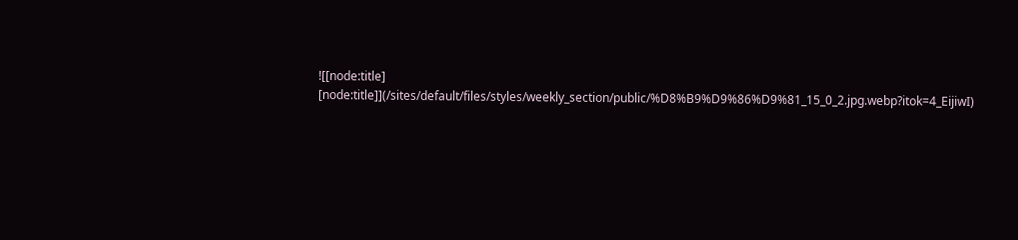![[node:title] [node:title]](/sites/default/files/styles/weekly_section/public/%D8%B9%D9%86%D9%81_15_0_2.jpg.webp?itok=4_EijiwI)